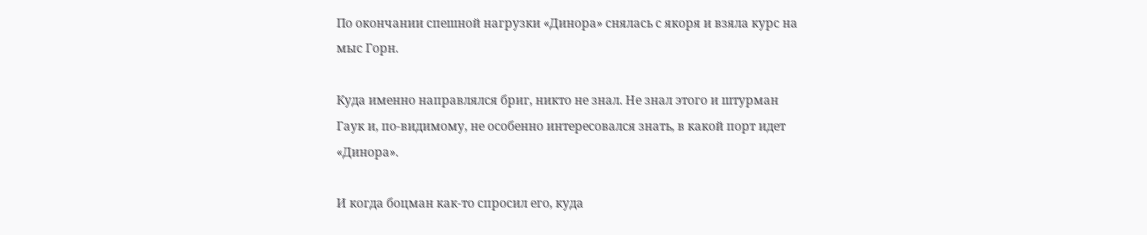По окончании спешной нагрузки «Динора» снялась с якоря и взяла курс на мыс Горн.

Куда именно направлялся бриг, никто не знал. Не знал этого и штурман Гаук и, по-видимому, не особенно интересовался знать, в какой порт идет «Динора».

И когда боцман как-то спросил его, куда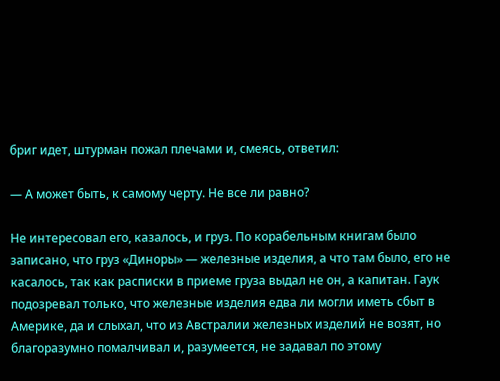бриг идет, штурман пожал плечами и, смеясь, ответил:

— А может быть, к самому черту. Не все ли равно?

Не интересовал его, казалось, и груз. По корабельным книгам было записано, что груз «Диноры» — железные изделия, а что там было, его не касалось, так как расписки в приеме груза выдал не он, а капитан. Гаук подозревал только, что железные изделия едва ли могли иметь сбыт в Америке, да и слыхал, что из Австралии железных изделий не возят, но благоразумно помалчивал и, разумеется, не задавал по этому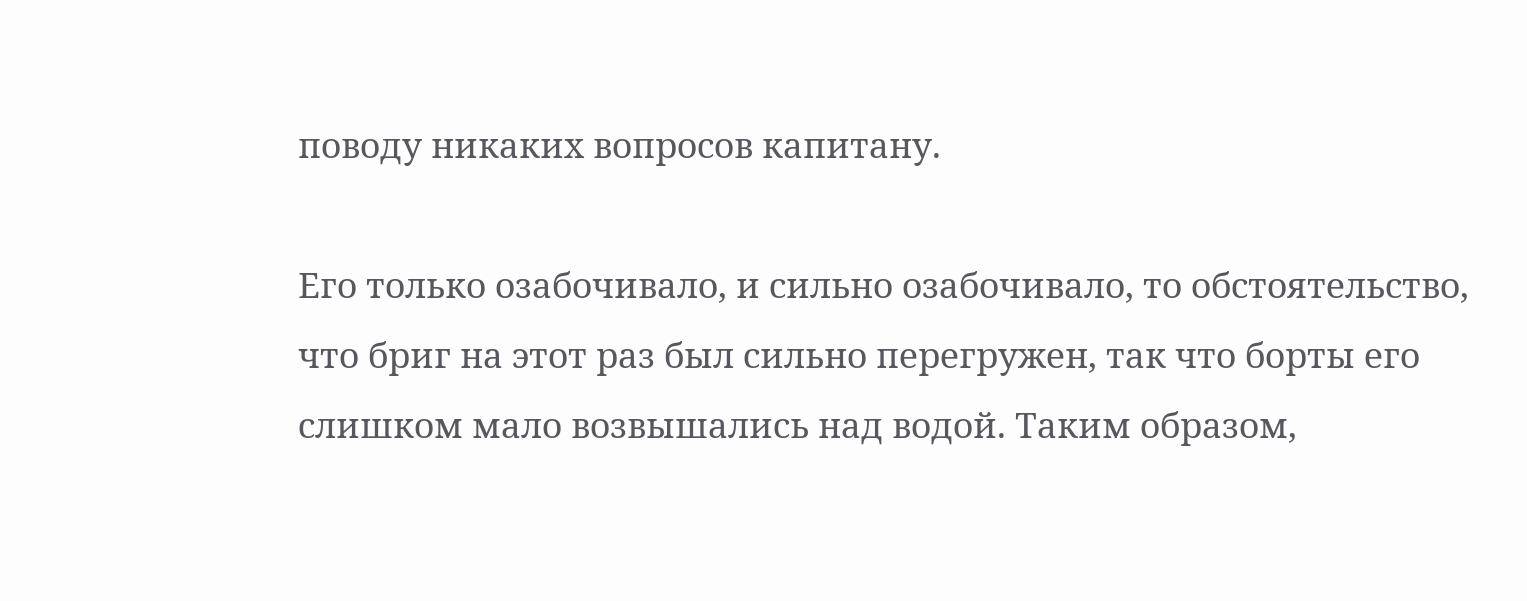поводу никаких вопросов капитану.

Его только озабочивало, и сильно озабочивало, то обстоятельство, что бриг на этот раз был сильно перегружен, так что борты его слишком мало возвышались над водой. Таким образом,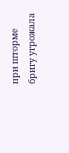при шторме бригу угрожала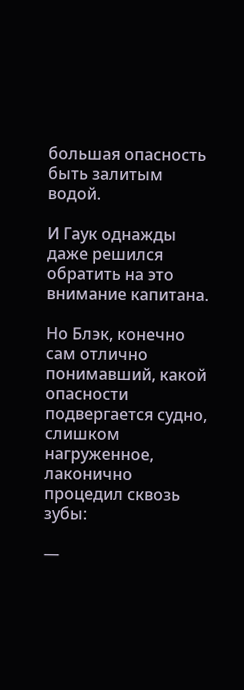большая опасность быть залитым водой.

И Гаук однажды даже решился обратить на это внимание капитана.

Но Блэк, конечно сам отлично понимавший, какой опасности подвергается судно, слишком нагруженное, лаконично процедил сквозь зубы:

—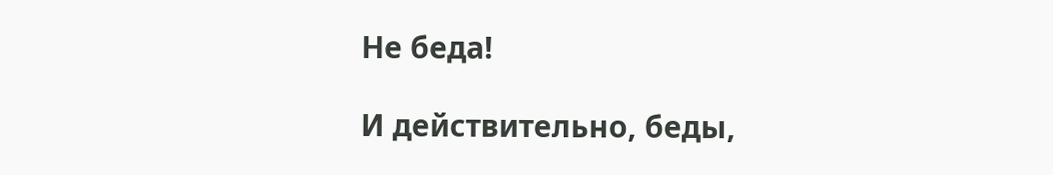Не беда!

И действительно, беды,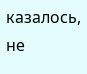казалось, не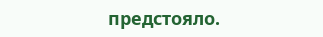предстояло.